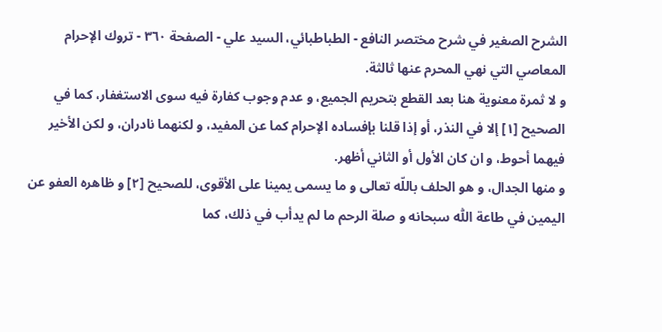الشرح الصغير في شرح مختصر النافع - الطباطبائي، السيد علي - الصفحة ٣٦٠ - تروك الإحرام
المعاصي التي نهي المحرم عنها ثالثة.
و لا ثمرة معنوية هنا بعد القطع بتحريم الجميع، و عدم وجوب كفارة فيه سوى الاستغفار، كما في الصحيح [١] إلا في النذر، أو إذا قلنا بإفساده الإحرام كما عن المفيد، و لكنهما نادران، و لكن الأخير فيهما أحوط، و ان كان الأول أو الثاني أظهر.
و منها الجدال، و هو الحلف باللّه تعالى و ما يسمى يمينا على الأقوى، للصحيح [٢] و ظاهره العفو عن اليمين في طاعة اللّٰه سبحانه و صلة الرحم ما لم يدأب في ذلك، كما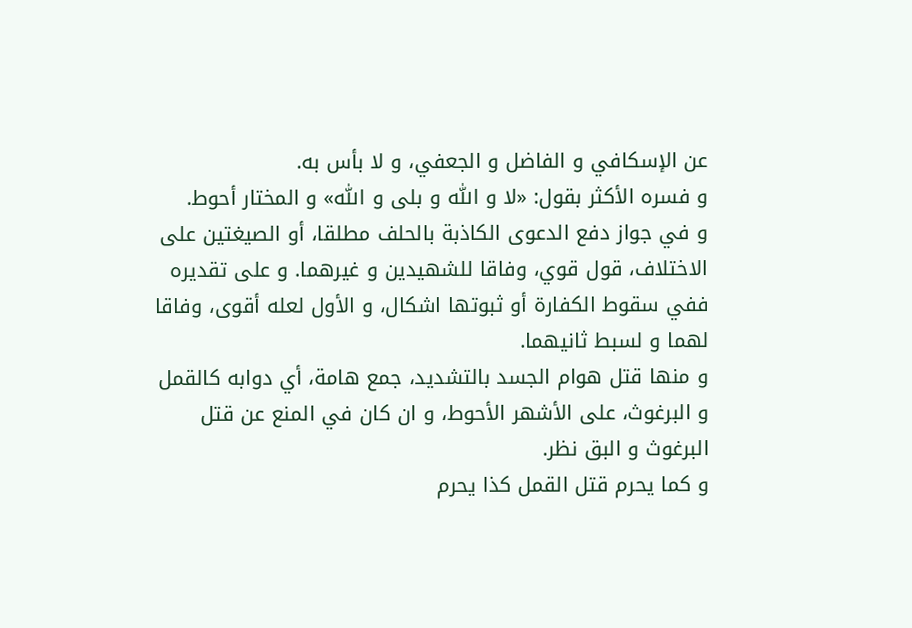عن الإسكافي و الفاضل و الجعفي، و لا بأس به.
و فسره الأكثر بقول: «لا و اللّٰه و بلى و اللّٰه» و المختار أحوط.
و في جواز دفع الدعوى الكاذبة بالحلف مطلقا، أو الصيغتين على الاختلاف، قول قوي، وفاقا للشهيدين و غيرهما. و على تقديره ففي سقوط الكفارة أو ثبوتها اشكال، و الأول لعله أقوى، وفاقا لهما و لسبط ثانيهما.
و منها قتل هوام الجسد بالتشديد، جمع هامة، أي دوابه كالقمل و البرغوث، على الأشهر الأحوط، و ان كان في المنع عن قتل البرغوث و البق نظر.
و كما يحرم قتل القمل كذا يحرم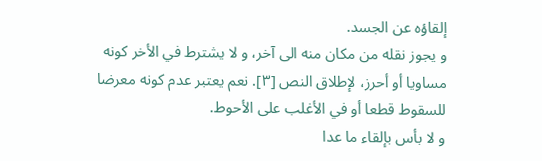إلقاؤه عن الجسد.
و يجوز نقله من مكان منه الى آخر، و لا يشترط في الأخر كونه مساويا أو أحرز، لإطلاق النص [٣]. نعم يعتبر عدم كونه معرضا للسقوط قطعا أو في الأغلب على الأحوط.
و لا بأس بإلقاء ما عدا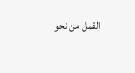القمل من نحو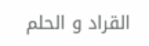القراد و الحلم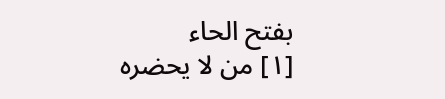بفتح الحاء
[١] من لا يحضره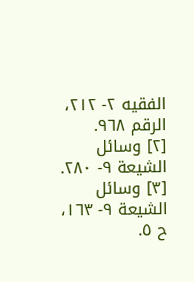الفقيه ٢- ٢١٢، الرقم ٩٦٨.
[٢] وسائل الشيعة ٩- ٢٨٠.
[٣] وسائل الشيعة ٩- ١٦٣، ح ٥.